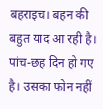बहराइच। बहन की बहुत याद आ रही है। पांच-छह दिन हो गए है। उसका फोन नहीं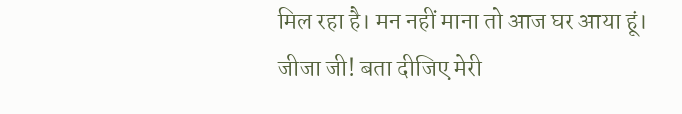मिल रहा है। मन नहीं माना तो आज घर आया हूं। जीजा जी! बता दीजिए मेरी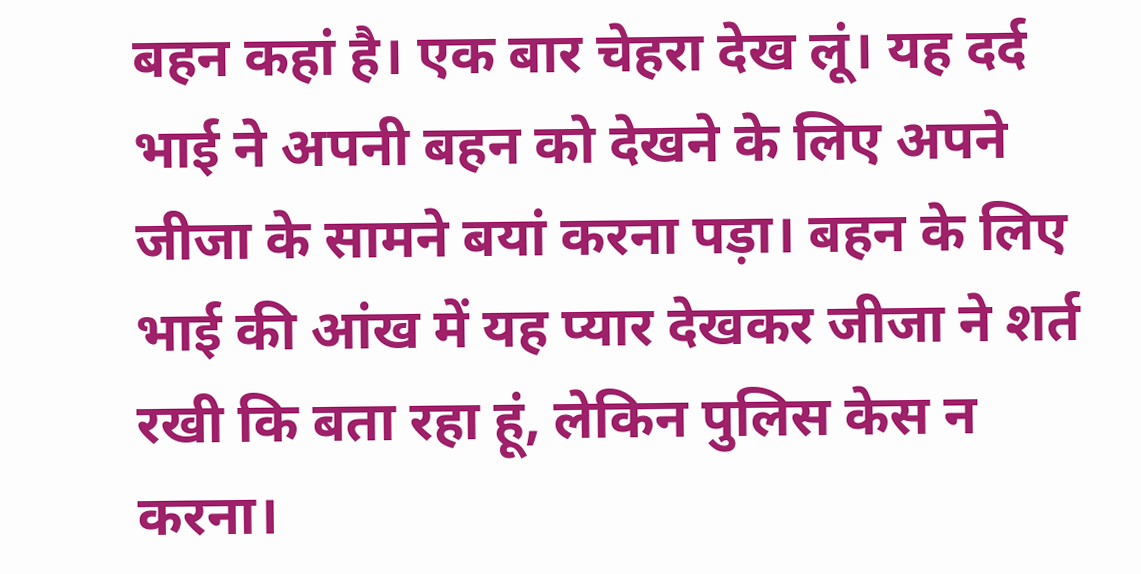बहन कहां है। एक बार चेहरा देख लूं। यह दर्द भाई ने अपनी बहन को देखने के लिए अपने जीजा के सामने बयां करना पड़ा। बहन के लिए भाई की आंख में यह प्यार देखकर जीजा ने शर्त रखी कि बता रहा हूं, लेकिन पुलिस केस न करना।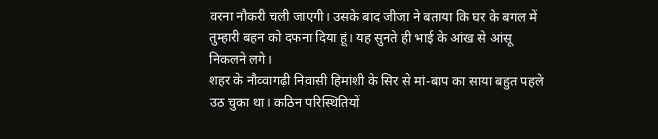वरना नौकरी चली जाएगी। उसके बाद जीजा ने बताया कि घर के बगल में तुम्हारी बहन को दफना दिया हूं। यह सुनते ही भाई के आंख से आंसू निकलने लगे।
शहर के नौव्वागढ़ी निवासी हिमांशी के सिर से मां-बाप का साया बहुत पहले उठ चुका था। कठिन परिस्थितियों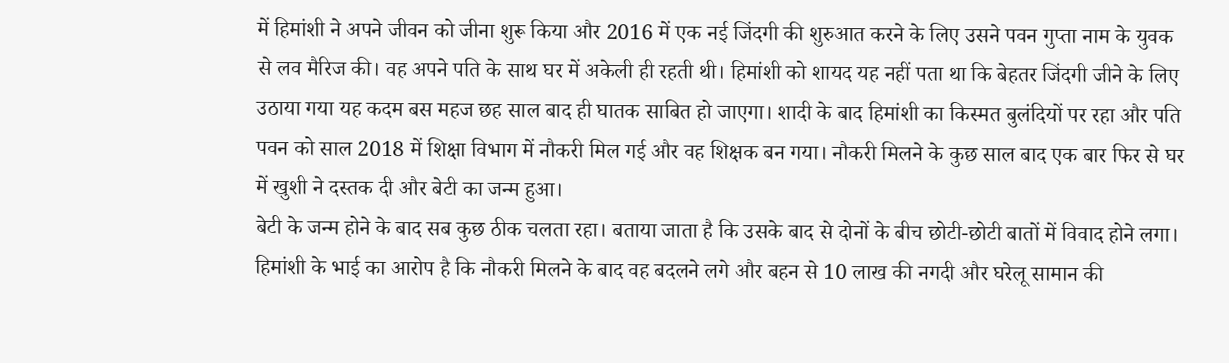में हिमांशी ने अपने जीवन को जीना शुरू किया और 2016 में एक नई जिंदगी की शुरुआत करने के लिए उसने पवन गुप्ता नाम के युवक से लव मैरिज की। वह अपने पति के साथ घर में अकेली ही रहती थी। हिमांशी को शायद यह नहीं पता था कि बेहतर जिंदगी जीने के लिए उठाया गया यह कदम बस महज छह साल बाद ही घातक साबित हो जाएगा। शादी के बाद हिमांशी का किस्मत बुलंदियों पर रहा और पति पवन को साल 2018 में शिक्षा विभाग में नौकरी मिल गई और वह शिक्षक बन गया। नौकरी मिलने के कुछ साल बाद एक बार फिर से घर में खुशी ने दस्तक दी और बेटी का जन्म हुआ।
बेटी के जन्म होने के बाद सब कुछ ठीक चलता रहा। बताया जाता है कि उसके बाद से दोनों के बीच छोटी-छोटी बातों में विवाद होने लगा। हिमांशी के भाई का आरोप है कि नौकरी मिलने के बाद वह बदलने लगे और बहन से 10 लाख की नगदी और घरेलू सामान की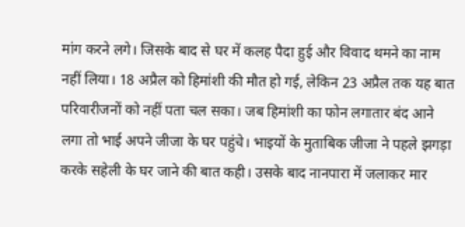मांग करने लगे। जिसके बाद से घर में कलह पैदा हुई और विवाद थमने का नाम नहीं लिया। 18 अप्रैल को हिमांशी की मौत हो गई, लेकिन 23 अप्रैल तक यह बात परिवारीजनों को नहीं पता चल सका। जब हिमांशी का फोन लगातार बंद आने लगा तो भाई अपने जीजा के घर पहुंचे। भाइयों के मुताबिक जीजा ने पहले झगड़ा करके सहेली के घर जाने की बात कही। उसके बाद नानपारा में जलाकर मार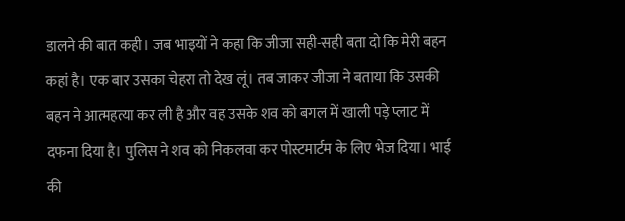डालने की बात कही। जब भाइयों ने कहा कि जीजा सही-सही बता दो कि मेरी बहन कहां है। एक बार उसका चेहरा तो देख लूं। तब जाकर जीजा ने बताया कि उसकी बहन ने आत्महत्या कर ली है और वह उसके शव को बगल में खाली पड़े प्लाट में दफना दिया है। पुलिस ने शव को निकलवा कर पोस्टमार्टम के लिए भेज दिया। भाई की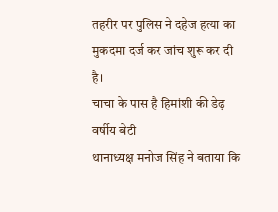तहरीर पर पुलिस ने दहेज हत्या का मुकदमा दर्ज कर जांच शुरू कर दी है।
चाचा के पास है हिमांशी की डेढ़ वर्षीय बेटी
थानाध्यक्ष मनोज सिंह ने बताया कि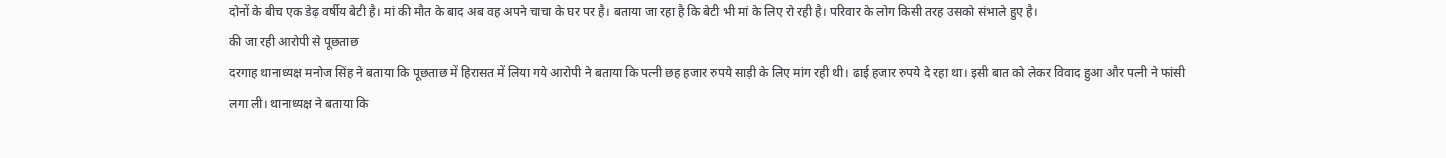दोनों के बीच एक डेढ़ वर्षीय बेटी है। मां की मौत के बाद अब वह अपने चाचा के घर पर है। बताया जा रहा है कि बेटी भी मां के लिए रो रही है। परिवार के लोग किसी तरह उसको संभाले हुए है।
की जा रही आरोपी से पूछताछ
दरगाह थानाध्यक्ष मनोज सिंह ने बताया कि पूछताछ में हिरासत में लिया गये आरोपी ने बताया कि पत्नी छह हजार रुपये साड़ी के लिए मांग रही थी। ढाई हजार रुपये दे रहा था। इसी बात को लेकर विवाद हुआ और पत्नी ने फांसी लगा ली। थानाध्यक्ष ने बताया कि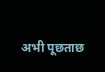अभी पूछताछ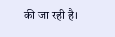की जा रही है।